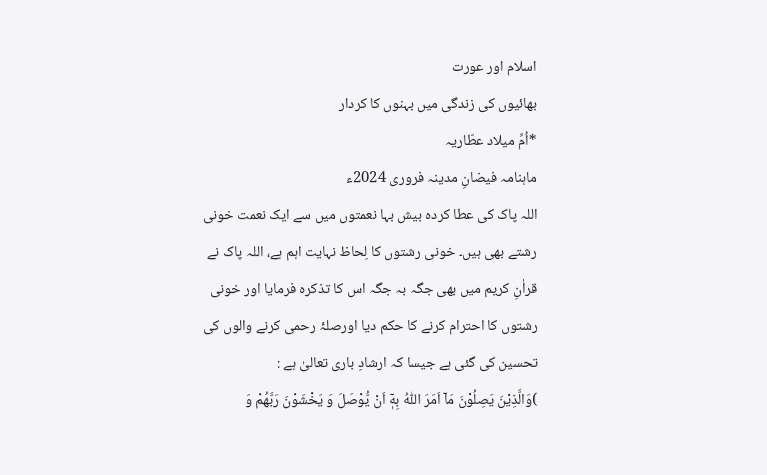اسلام اور عورت
بھائیوں کی زندگی میں بہنوں کا کردار
*اُمِّ میلاد عطّاریہ
ماہنامہ فیضانِ مدینہ فروری 2024ء
اللہ پاک کی عطا کردہ بیش بہا نعمتوں میں سے ایک نعمت خونی رشتے بھی ہیں۔ خونی رشتوں کا لِحاظ نہایت اہم ہے، اللہ پاک نے قراٰنِ کریم میں بھی جگہ بہ جگہ اس کا تذکرہ فرمایا اور خونی رشتوں کا احترام کرنے کا حکم دیا اورصلۂ رحمی کرنے والوں کی تحسین کی گئی ہے جیسا کہ ارشادِ باری تعالیٰ ہے :
)وَالَّذِیْنَ یَصِلُوْنَ مَاۤ اَمَرَ اللّٰهُ بِهٖۤ اَنْ یُّوْصَلَ وَ یَخْشَوْنَ رَبَّهُمْ وَ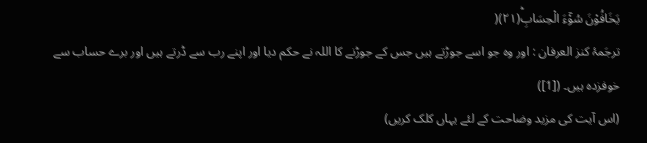یَخَافُوْنَ سُوْٓءَ الْحِسَابِؕ(۲۱)(
ترجَمۂ کنز العرفان : اور وہ جو اسے جوڑتے ہیں جس کے جوڑنے کا اللہ نے حکم دیا اور اپنے رب سے ڈرتے ہیں اور برے حساب سے خوفزدہ ہیں۔ ([1])
(اس آیت کی مزید وضاحت کے لئے یہاں کلک کریں)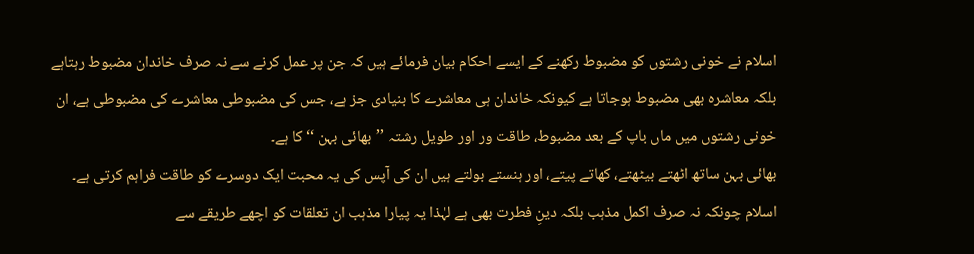اسلام نے خونی رشتوں کو مضبوط رکھنے کے ایسے احکام بیان فرمائے ہیں کہ جن پر عمل کرنے سے نہ صرف خاندان مضبوط رہتاہے بلکہ معاشرہ بھی مضبوط ہوجاتا ہے کیونکہ خاندان ہی معاشرے کا بنیادی جز ہے، جس کی مضبوطی معاشرے کی مضبوطی ہے، ان خونی رشتوں میں ماں باپ کے بعد مضبوط، طاقت ور اور طویل رشتہ ’’بھائی بہن ‘‘ کا ہے۔
بھائی بہن ساتھ اٹھتے بیٹھتے، کھاتے پیتے، اور ہنستے بولتے ہیں ان کی آپس کی یہ محبت ایک دوسرے کو طاقت فراہم کرتی ہے۔ اسلام چونکہ نہ صرف اکمل مذہب بلکہ دینِ فطرت بھی ہے لہٰذا یہ پیارا مذہب ان تعلقات کو اچھے طریقے سے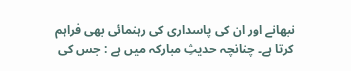نبھانے اور ان کی پاسداری کی رہنمائی بھی فراہم کرتا ہے۔ چنانچہ حدیثِ مبارکہ میں ہے : جس كى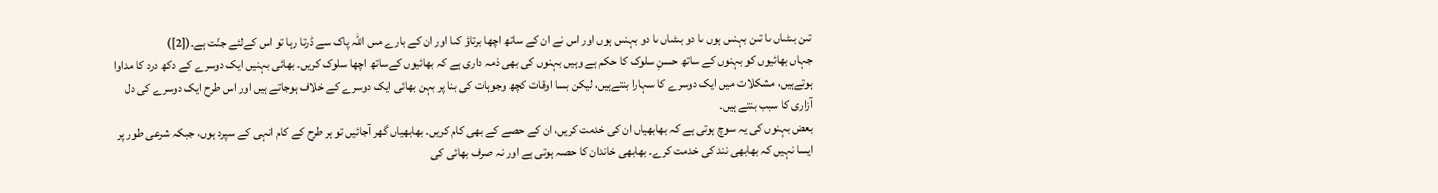تىن بىٹىاں ىا تىن بہنىں ہوں ىا دو بىٹىاں ىا دو بہنىں ہوں اور اس نے ان كے ساتھ اچھا برتاؤ كىا اور ان كے بارے مىں اللہ پاک سے ڈرتا رہا تو اس کےلئے جنّت ہے۔([2])
جہاں بھائیوں کو بہنوں کے ساتھ حسنِ سلوک کا حکم ہے وہیں بہنوں کی بھی ذمہ داری ہے کہ بھائیوں کےساتھ اچھا سلوک کریں۔ بھائی بہنیں ایک دوسرے کے دکھ درد کا مداوا ہوتےہیں، مشکلات میں ایک دوسرے کا سہارا بنتےہیں، لیکن بسا اوقات کچھ وجوہات کی بنا پر بہن بھائی ایک دوسرے کے خلاف ہوجاتے ہیں اور اس طرح ایک دوسرے کی دل آزاری کا سبب بنتے ہیں۔
بعض بہنوں کی یہ سوچ ہوتی ہے کہ بھابھیاں ان کی خدمت کریں، ان کے حصے کے بھی کام کریں۔ بھابھیاں گھر آجائیں تو ہر طرح کے کام انہی کے سپرد ہوں، جبکہ شرعی طور پر ایسا نہیں کہ بھابھی نند کی خدمت کرے۔ بھابھی خاندان کا حصہ ہوتی ہے اور نہ صرف بھائی کی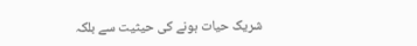شریک حیات ہونے کی حیثیت سے بلکہ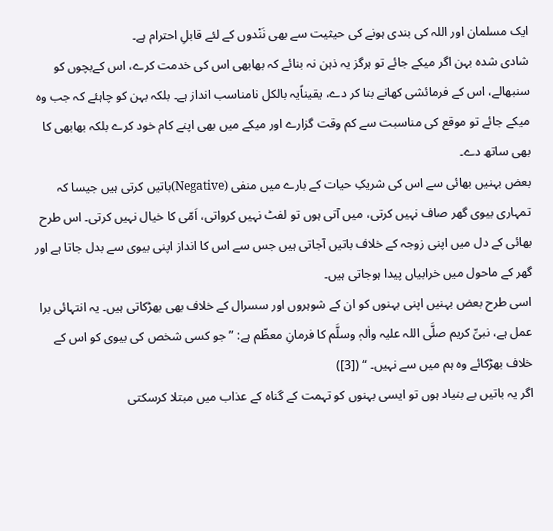ایک مسلمان اور اللہ کی بندی ہونے کی حیثیت سے بھی نَنْدوں کے لئے قابلِ احترام ہے۔
شادی شدہ بہن اگر میکے جائے تو ہرگز یہ ذہن نہ بنائے کہ بھابھی اس کی خدمت کرے، اس کےبچوں کو سنبھالے، اس کے فرمائشی کھانے بنا کر دے، یقیناًیہ بالکل نامناسب انداز ہے۔ بلکہ بہن کو چاہئے کہ جب وہ میکے جائے تو موقع کی مناسبت سے کم وقت گزارے اور میکے میں بھی اپنے کام خود کرے بلکہ بھابھی کا بھی ساتھ دے۔
بعض بہنیں بھائی سے اس کی شریکِ حیات کے بارے میں منفی (Negative)باتیں کرتی ہیں جیسا کہ تمہاری بیوی گھر صاف نہیں کرتی، میں آتی ہوں تو لفٹ نہیں کرواتی، اَمّی کا خیال نہیں کرتی۔ اس طرح بھائی کے دل میں اپنی زوجہ کے خلاف باتیں آجاتی ہیں جس سے اس کا انداز اپنی بیوی سے بدل جاتا ہے اور گھر کے ماحول میں خرابیاں پیدا ہوجاتی ہیں۔
اسی طرح بعض بہنیں اپنی بہنوں کو ان کے شوہروں اور سسرال کے خلاف بھی بھڑکاتی ہیں۔ یہ انتہائی برا عمل ہے، نبیِّ کریم صلَّی اللہ علیہ واٰلہٖ وسلَّم کا فرمانِ معظّم ہے: ”جو کسی شخص کی بیوی کو اس کے خلاف بھڑکائے وہ ہم میں سے نہیں۔ “ ([3])
اگر یہ باتیں بے بنیاد ہوں تو ایسی بہنوں کو تہمت کے گناہ کے عذاب میں مبتلا کرسکتی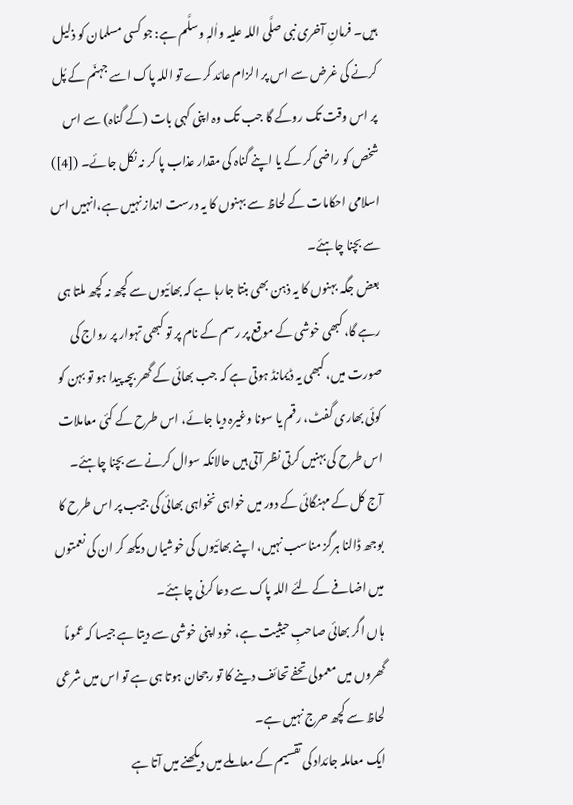ہیں۔ فرمانِ آخری نبی صلَّی اللہ علیہ واٰلہٖ وسلَّم ہے: جو کسی مسلمان کو ذلیل کرنے کی غرض سے اس پر الزام عائد کرے تو اللہ پاک اسے جہنّم کے پُل پر اس وقت تک روکے گا جب تک وہ اپنی کہی بات (کے گناہ) سے اس شخص کو راضی کر کے یا اپنے گناہ کی مقدار عذاب پا کر نہ نکل جائے۔ ([4])
اسلامی احکامات کے لحاظ سے بہنوں کا یہ درست انداز نہیں ہے،انہیں اس سے بچنا چاہئے۔
بعض جگہ بہنوں کا یہ ذہن بھی بنتا جارہا ہے کہ بھائیوں سے کچھ نہ کچھ ملتا ہی رہے گا، کبھی خوشی کے موقع پر رسم کے نام پر تو کبھی تہوار پر رواج کی صورت میں، کبھی یہ ڈیمانڈ ہوتی ہے کہ جب بھائی کے گھر بچہ پیدا ہو تو بہن کو کوئی بھاری گفٹ، رقم یا سونا وغیرہ دیا جائے، اس طرح کے کئی معاملات اس طرح کی بہنیں کرتی نظر آتی ہیں حالانکہ سوال کرنے سے بچنا چاہئے۔ آج کل کے مہنگائی کے دور میں خواہی نخواہی بھائی کی جیب پر اس طرح کا بوجھ ڈالنا ہرگز مناسب نہیں، اپنے بھائیوں کی خوشیاں دیکھ کر ان کی نعمتوں میں اضافے کے لئے اللہ پاک سے دعا کرنی چاہئے۔
ہاں اگر بھائی صاحبِ حیثیت ہے، خود اپنی خوشی سے دیتا ہے جیسا کہ عموماً گھروں میں معمولی تحفے تحائف دینے کا تو رجحان ہوتا ہی ہے تو اس میں شرعی لحاظ سے کچھ حرج نہیں ہے۔
ایک معاملہ جائداد کی تقسیم کے معاملے میں دیکھنے میں آتا ہے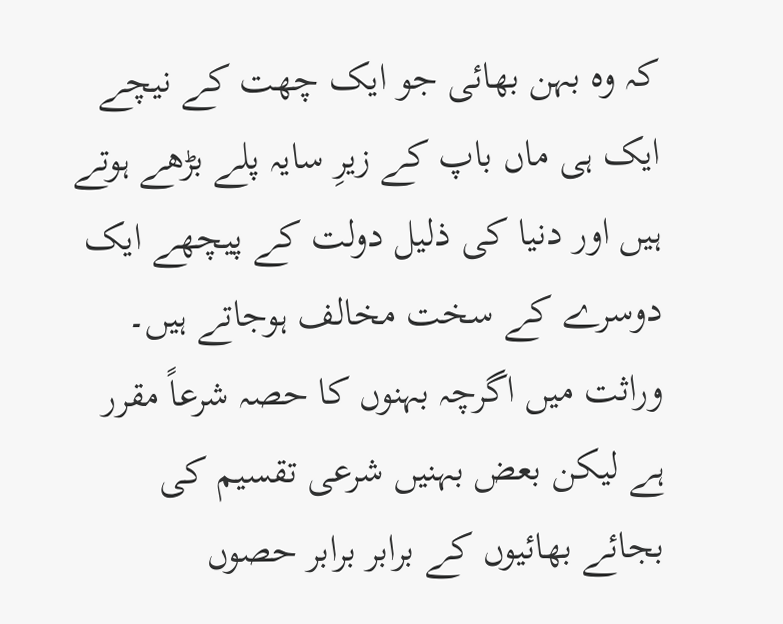کہ وہ بہن بھائی جو ایک چھت کے نیچے ایک ہی ماں باپ کے زیرِ سایہ پلے بڑھے ہوتے ہیں اور دنیا کی ذلیل دولت کے پیچھے ایک دوسرے کے سخت مخالف ہوجاتے ہیں۔ وراثت میں اگرچہ بہنوں کا حصہ شرعاً مقرر ہے لیکن بعض بہنیں شرعی تقسیم کی بجائے بھائیوں کے برابر برابر حصوں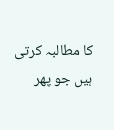کا مطالبہ کرتی ہیں جو پھر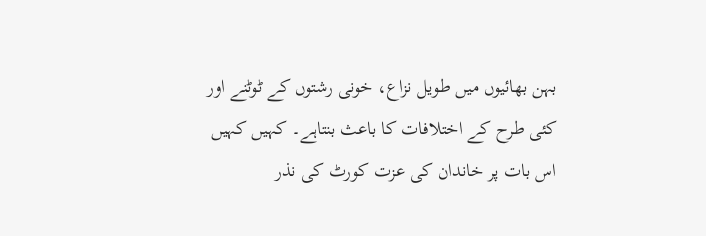بہن بھائیوں میں طویل نزاع، خونی رشتوں کے ٹوٹنے اور کئی طرح کے اختلافات کا باعث بنتاہے۔ کہیں کہیں اس بات پر خاندان کی عزت کورٹ کی نذر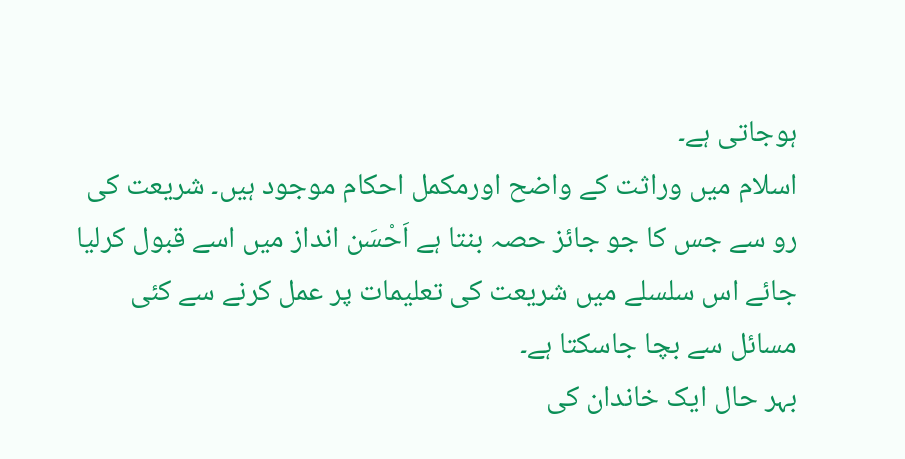ہوجاتی ہے۔
اسلام میں وراثت کے واضح اورمکمل احکام موجود ہیں۔ شریعت کی رو سے جس کا جو جائز حصہ بنتا ہے اَحْسَن انداز میں اسے قبول کرلیا جائے اس سلسلے میں شریعت کی تعلیمات پر عمل کرنے سے کئی مسائل سے بچا جاسکتا ہے۔
بہر حال ایک خاندان کی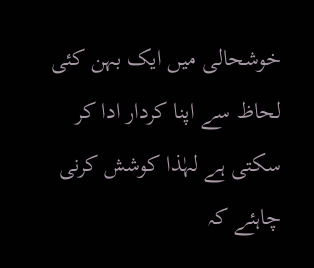خوشحالی میں ایک بہن کئی لحاظ سے اپنا کردار ادا کر سکتی ہے لہٰذا کوشش کرنی چاہئے کہ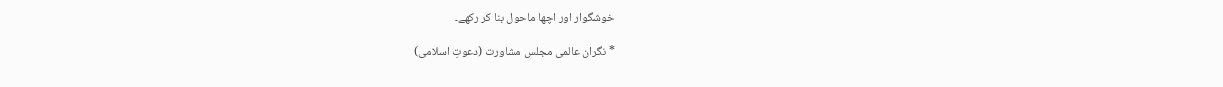خوشگوار اور اچھا ماحول بنا کر رکھے۔

* نگران عالمی مجلس مشاورت (دعوتِ اسلامی)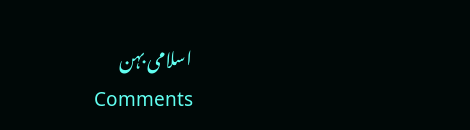اسلامی بہن
Comments